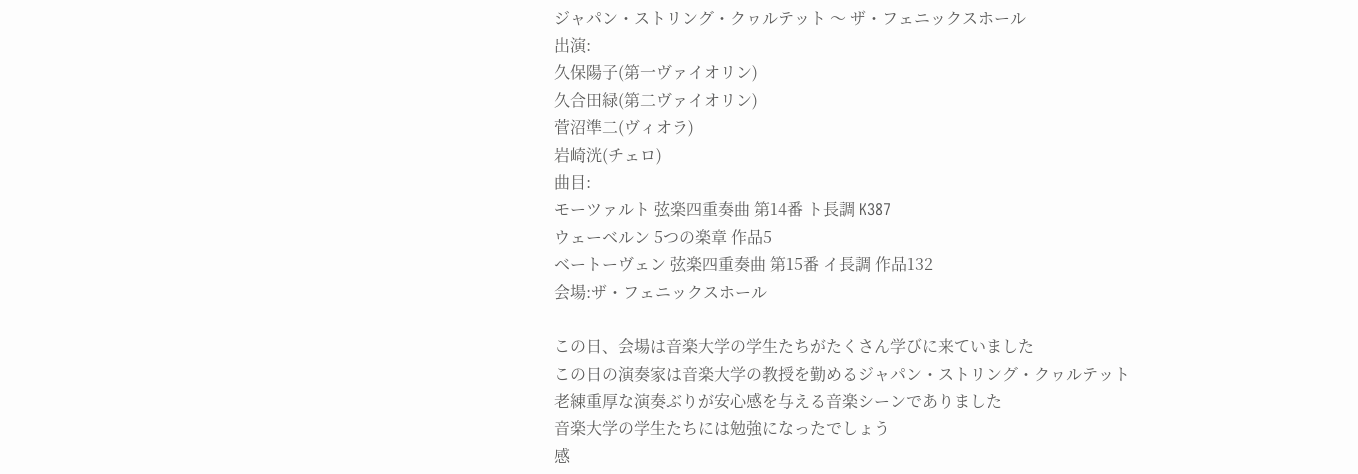ジャパン・ストリング・クヮルテット 〜 ザ・フェニックスホール
出演:
久保陽子(第一ヴァイオリン)
久合田緑(第二ヴァイオリン)
菅沼準二(ヴィオラ)
岩崎洸(チェロ)
曲目:
モーツァルト 弦楽四重奏曲 第14番 ト長調 K387
ウェーベルン 5つの楽章 作品5
ベートーヴェン 弦楽四重奏曲 第15番 イ長調 作品132
会場:ザ・フェニックスホール

この日、会場は音楽大学の学生たちがたくさん学びに来ていました
この日の演奏家は音楽大学の教授を勤めるジャパン・ストリング・クヮルテット
老練重厚な演奏ぶりが安心感を与える音楽シーンでありました
音楽大学の学生たちには勉強になったでしょう
感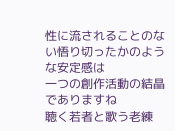性に流されることのない悟り切ったかのような安定感は
一つの創作活動の結晶でありますね
聴く若者と歌う老練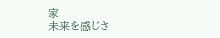家
未来を感じさ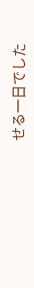せる一日でした